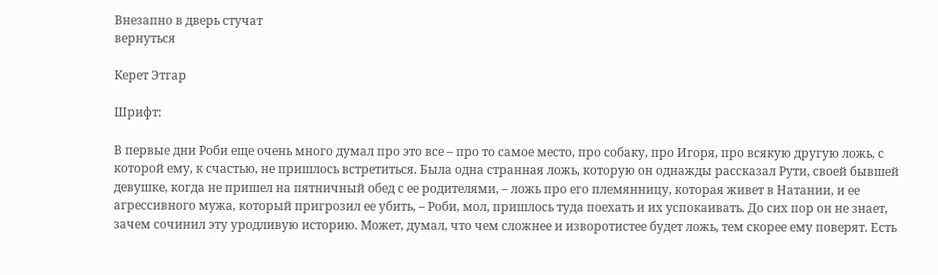Внезапно в дверь стучат
вернуться

Керет Этгар

Шрифт:

В первые дни Роби еще очень много думал про это все – про то самое место, про собаку, про Игоря, про всякую другую ложь, с которой ему, к счастью, не пришлось встретиться. Была одна странная ложь, которую он однажды рассказал Рути, своей бывшей девушке, когда не пришел на пятничный обед с ее родителями, – ложь про его племянницу, которая живет в Натании, и ее агрессивного мужа, который пригрозил ее убить, – Роби, мол, пришлось туда поехать и их успокаивать. До сих пор он не знает, зачем сочинил эту уродливую историю. Может, думал, что чем сложнее и изворотистее будет ложь, тем скорее ему поверят. Есть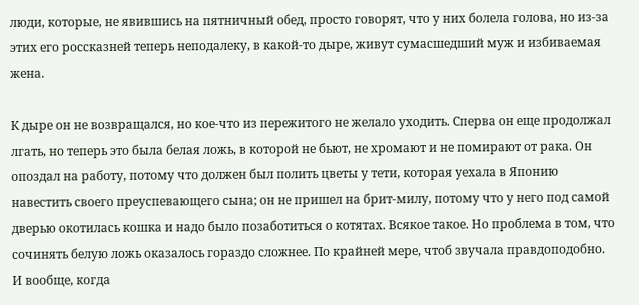люди, которые, не явившись на пятничный обед, просто говорят, что у них болела голова, но из-за этих его россказней теперь неподалеку, в какой-то дыре, живут сумасшедший муж и избиваемая жена.

К дыре он не возвращался, но кое-что из пережитого не желало уходить. Сперва он еще продолжал лгать, но теперь это была белая ложь, в которой не бьют, не хромают и не помирают от рака. Он опоздал на работу, потому что должен был полить цветы у тети, которая уехала в Японию навестить своего преуспевающего сына; он не пришел на брит-милу, потому что у него под самой дверью окотилась кошка и надо было позаботиться о котятах. Всякое такое. Но проблема в том, что сочинять белую ложь оказалось гораздо сложнее. По крайней мере, чтоб звучала правдоподобно. И вообще, когда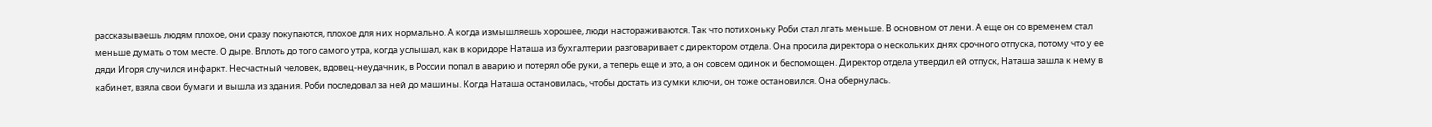рассказываешь людям плохое, они сразу покупаются, плохое для них нормально. А когда измышляешь хорошее, люди настораживаются. Так что потихоньку Роби стал лгать меньше. В основном от лени. А еще он со временем стал меньше думать о том месте. О дыре. Вплоть до того самого утра, когда услышал, как в коридоре Наташа из бухгалтерии разговаривает с директором отдела. Она просила директора о нескольких днях срочного отпуска, потому что у ее дяди Игоря случился инфаркт. Несчастный человек, вдовец-неудачник, в России попал в аварию и потерял обе руки, а теперь еще и это, а он совсем одинок и беспомощен. Директор отдела утвердил ей отпуск, Наташа зашла к нему в кабинет, взяла свои бумаги и вышла из здания. Роби последовал за ней до машины. Когда Наташа остановилась, чтобы достать из сумки ключи, он тоже остановился. Она обернулась.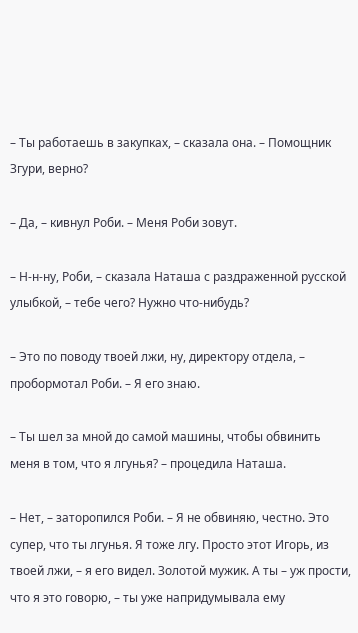– Ты работаешь в закупках, – сказала она. – Помощник Згури, верно?

– Да, – кивнул Роби. – Меня Роби зовут.

– Н-н-ну, Роби, – сказала Наташа с раздраженной русской улыбкой, – тебе чего? Нужно что-нибудь?

– Это по поводу твоей лжи, ну, директору отдела, – пробормотал Роби. – Я его знаю.

– Ты шел за мной до самой машины, чтобы обвинить меня в том, что я лгунья? – процедила Наташа.

– Нет, – заторопился Роби. – Я не обвиняю, честно. Это супер, что ты лгунья. Я тоже лгу. Просто этот Игорь, из твоей лжи, – я его видел. Золотой мужик. А ты – уж прости, что я это говорю, – ты уже напридумывала ему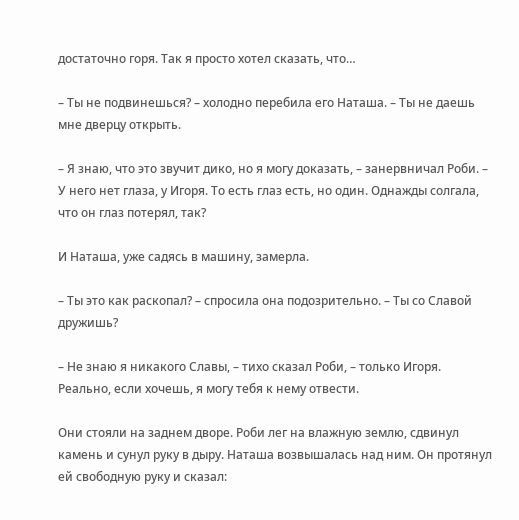достаточно горя. Так я просто хотел сказать, что…

– Ты не подвинешься? – холодно перебила его Наташа. – Ты не даешь мне дверцу открыть.

– Я знаю, что это звучит дико, но я могу доказать, – занервничал Роби. – У него нет глаза, у Игоря. То есть глаз есть, но один. Однажды солгала, что он глаз потерял, так?

И Наташа, уже садясь в машину, замерла.

– Ты это как раскопал? – спросила она подозрительно. – Ты со Славой дружишь?

– Не знаю я никакого Славы, – тихо сказал Роби, – только Игоря. Реально, если хочешь, я могу тебя к нему отвести.

Они стояли на заднем дворе. Роби лег на влажную землю, сдвинул камень и сунул руку в дыру. Наташа возвышалась над ним. Он протянул ей свободную руку и сказал: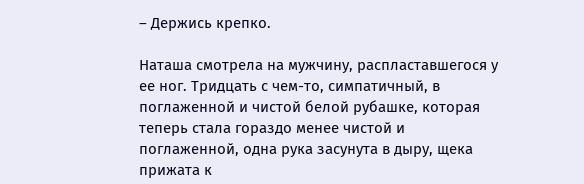– Держись крепко.

Наташа смотрела на мужчину, распластавшегося у ее ног. Тридцать с чем-то, симпатичный, в поглаженной и чистой белой рубашке, которая теперь стала гораздо менее чистой и поглаженной, одна рука засунута в дыру, щека прижата к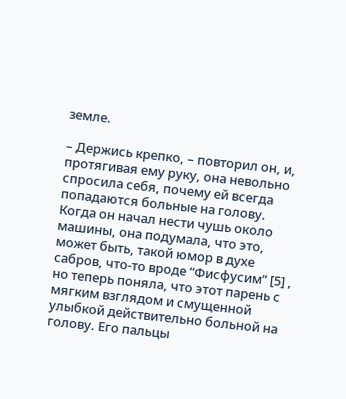земле.

– Держись крепко, – повторил он, и, протягивая ему руку, она невольно спросила себя, почему ей всегда попадаются больные на голову. Когда он начал нести чушь около машины, она подумала, что это, может быть, такой юмор в духе сабров, что-то вроде “Фисфусим” [5] , но теперь поняла, что этот парень с мягким взглядом и смущенной улыбкой действительно больной на голову. Его пальцы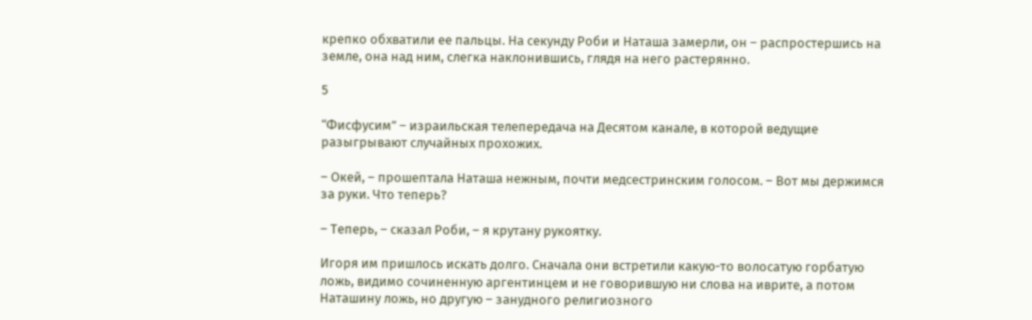крепко обхватили ее пальцы. На секунду Роби и Наташа замерли, он – распростершись на земле, она над ним, слегка наклонившись, глядя на него растерянно.

5

“Фисфусим” – израильская телепередача на Десятом канале, в которой ведущие разыгрывают случайных прохожих.

– Окей, – прошептала Наташа нежным, почти медсестринским голосом. – Вот мы держимся за руки. Что теперь?

– Теперь, – сказал Роби, – я крутану рукоятку.

Игоря им пришлось искать долго. Сначала они встретили какую-то волосатую горбатую ложь, видимо сочиненную аргентинцем и не говорившую ни слова на иврите, а потом Наташину ложь, но другую – занудного религиозного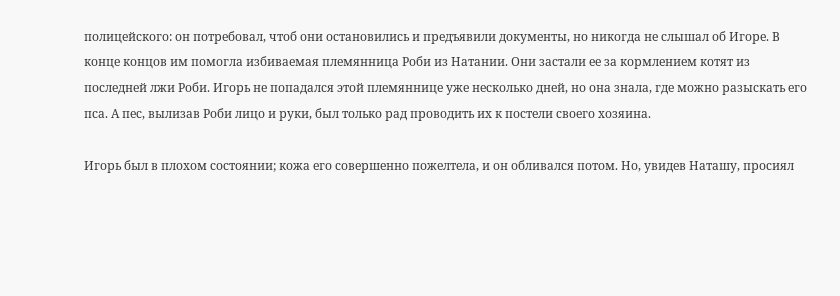полицейского: он потребовал, чтоб они остановились и предъявили документы, но никогда не слышал об Игоре. В конце концов им помогла избиваемая племянница Роби из Натании. Они застали ее за кормлением котят из последней лжи Роби. Игорь не попадался этой племяннице уже несколько дней, но она знала, где можно разыскать его пса. А пес, вылизав Роби лицо и руки, был только рад проводить их к постели своего хозяина.

Игорь был в плохом состоянии; кожа его совершенно пожелтела, и он обливался потом. Но, увидев Наташу, просиял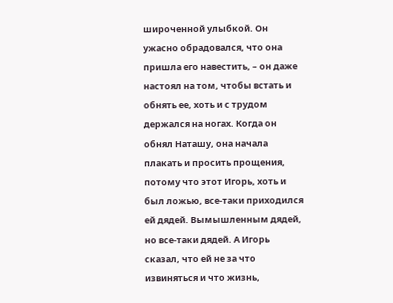широченной улыбкой. Он ужасно обрадовался, что она пришла его навестить, – он даже настоял на том, чтобы встать и обнять ее, хоть и с трудом держался на ногах. Когда он обнял Наташу, она начала плакать и просить прощения, потому что этот Игорь, хоть и был ложью, все-таки приходился ей дядей. Вымышленным дядей, но все-таки дядей. А Игорь сказал, что ей не за что извиняться и что жизнь,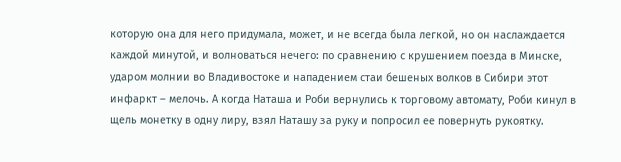которую она для него придумала, может, и не всегда была легкой, но он наслаждается каждой минутой, и волноваться нечего: по сравнению с крушением поезда в Минске, ударом молнии во Владивостоке и нападением стаи бешеных волков в Сибири этот инфаркт – мелочь. А когда Наташа и Роби вернулись к торговому автомату, Роби кинул в щель монетку в одну лиру, взял Наташу за руку и попросил ее повернуть рукоятку.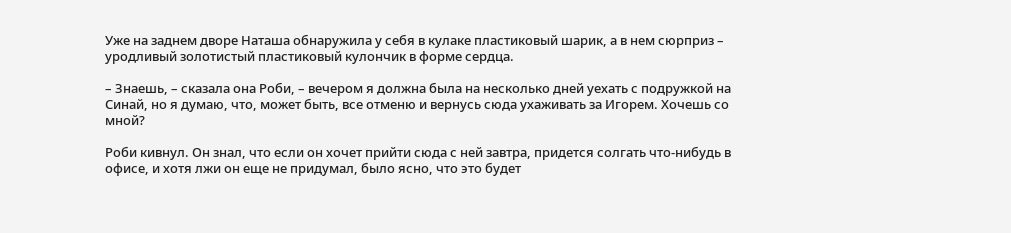Уже на заднем дворе Наташа обнаружила у себя в кулаке пластиковый шарик, а в нем сюрприз – уродливый золотистый пластиковый кулончик в форме сердца.

– Знаешь, – сказала она Роби, – вечером я должна была на несколько дней уехать с подружкой на Синай, но я думаю, что, может быть, все отменю и вернусь сюда ухаживать за Игорем. Хочешь со мной?

Роби кивнул. Он знал, что если он хочет прийти сюда с ней завтра, придется солгать что-нибудь в офисе, и хотя лжи он еще не придумал, было ясно, что это будет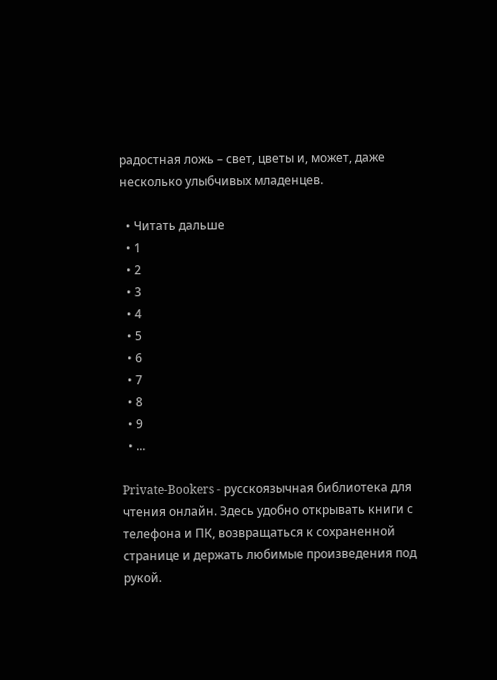радостная ложь – свет, цветы и, может, даже несколько улыбчивых младенцев.

  • Читать дальше
  • 1
  • 2
  • 3
  • 4
  • 5
  • 6
  • 7
  • 8
  • 9
  • ...

Private-Bookers - русскоязычная библиотека для чтения онлайн. Здесь удобно открывать книги с телефона и ПК, возвращаться к сохраненной странице и держать любимые произведения под рукой.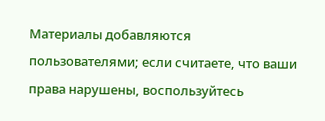Материалы добавляются пользователями; если считаете, что ваши права нарушены, воспользуйтесь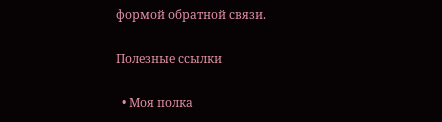формой обратной связи.

Полезные ссылки

  • Моя полка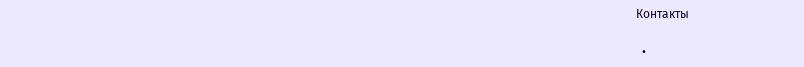Контакты

  •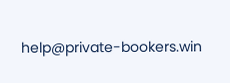help@private-bookers.win